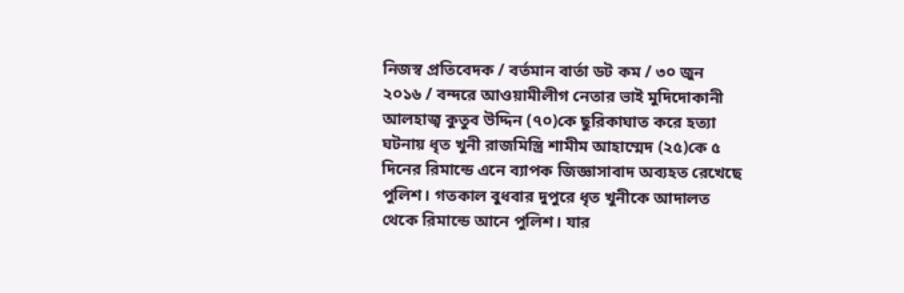নিজস্ব প্রতিবেদক / বর্তমান বার্তা ডট কম / ৩০ জুন ২০১৬ / বন্দরে আওয়ামীলীগ নেতার ভাই মুদিদোকানী আলহাজ্ব কুতুব উদ্দিন (৭০)কে ছুরিকাঘাত করে হত্যা ঘটনায় ধৃত খুনী রাজমিস্ত্রি শামীম আহাম্মেদ (২৫)কে ৫ দিনের রিমান্ডে এনে ব্যাপক জিজ্ঞাসাবাদ অব্যহত রেখেছে পুলিশ। গতকাল বুধবার দুপুরে ধৃত খুনীকে আদালত থেকে রিমান্ডে আনে পুলিশ। যার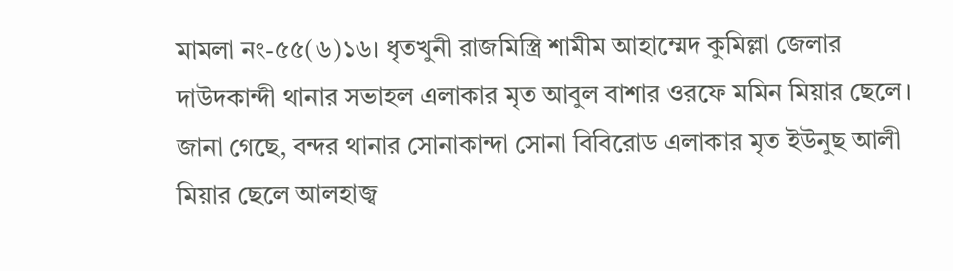মামলা নং-৫৫(৬)১৬। ধৃতখুনী রাজমিস্ত্রি শামীম আহাম্মেদ কুমিল্লা জেলার দাউদকান্দী থানার সভাহল এলাকার মৃত আবুল বাশার ওরফে মমিন মিয়ার ছেলে। জানা গেছে, বন্দর থানার সোনাকান্দা সোনা বিবিরোড এলাকার মৃত ইউনুছ আলী মিয়ার ছেলে আলহাজ্ব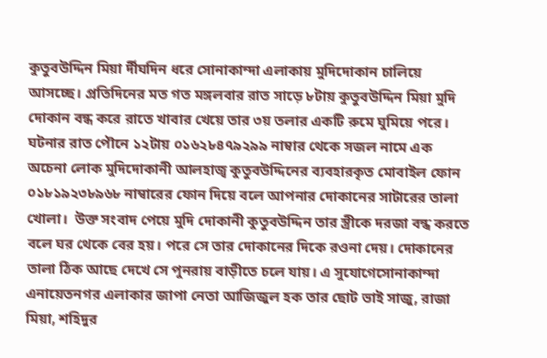কুতুবউদ্দিন মিয়া র্দীঘদিন ধরে সোনাকান্দা এলাকায় মুদিদোকান চালিয়ে আসচ্ছে। প্রতিদিনের মত গত মঙ্গলবার রাত সাড়ে ৮টায় কুতুবউদ্দিন মিয়া মুদি দোকান বন্ধ করে রাতে খাবার খেয়ে তার ৩য় তলার একটি রুমে ঘুমিয়ে পরে। ঘটনার রাত পৌনে ১২টায় ০১৬২৮৪৭৯২৯৯ নাম্বার থেকে সজল নামে এক অচেনা লোক মুদিদোকানী আলহাজ্ব কুতুবউদ্দিনের ব্যবহারকৃত মোবাইল ফোন ০১৮১৯২৩৮৯৬৮ নাম্বারের ফোন দিয়ে বলে আপনার দোকানের সাটারের তালা খোলা।  উক্ত সংবাদ পেয়ে মুদি দোকানী কুতুবউদ্দিন তার স্ত্রীকে দরজা বন্ধ করতে বলে ঘর থেকে বের হয়। পরে সে তার দোকানের দিকে রওনা দেয়। দোকানের তালা ঠিক আছে দেখে সে পুনরায় বাড়ীতে চলে যায়। এ সুযোগেসোনাকান্দা এনায়েতনগর এলাকার জাপা নেতা আজিজুল হক তার ছোট ভাই সাজু, রাজা মিয়া, শহিদুর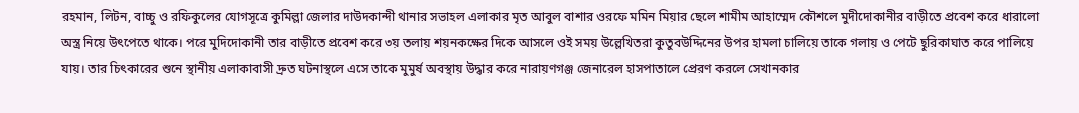রহমান, লিটন, বাচ্চু ও রফিকুলের যোগসূত্রে কুমিল্লা জেলার দাউদকান্দী থানার সভাহল এলাকার মৃত আবুল বাশার ওরফে মমিন মিয়ার ছেলে শামীম আহাম্মেদ কৌশলে মুদীদোকানীর বাড়ীতে প্রবেশ করে ধারালো অস্ত্র নিয়ে উৎপেতে থাকে। পরে মুদিদোকানী তার বাড়ীতে প্রবেশ করে ৩য় তলায় শয়নকক্ষের দিকে আসলে ওই সময় উল্লেখিতরা কুতুবউদ্দিনের উপর হামলা চালিয়ে তাকে গলায় ও পেটে ছুরিকাঘাত করে পালিয়ে যায়। তার চিৎকারের শুনে স্থানীয় এলাকাবাসী দ্রুত ঘটনাস্থলে এসে তাকে মুমুর্ষ অবস্থায় উদ্ধার করে নারায়ণগঞ্জ জেনারেল হাসপাতালে প্রেরণ করলে সেখানকার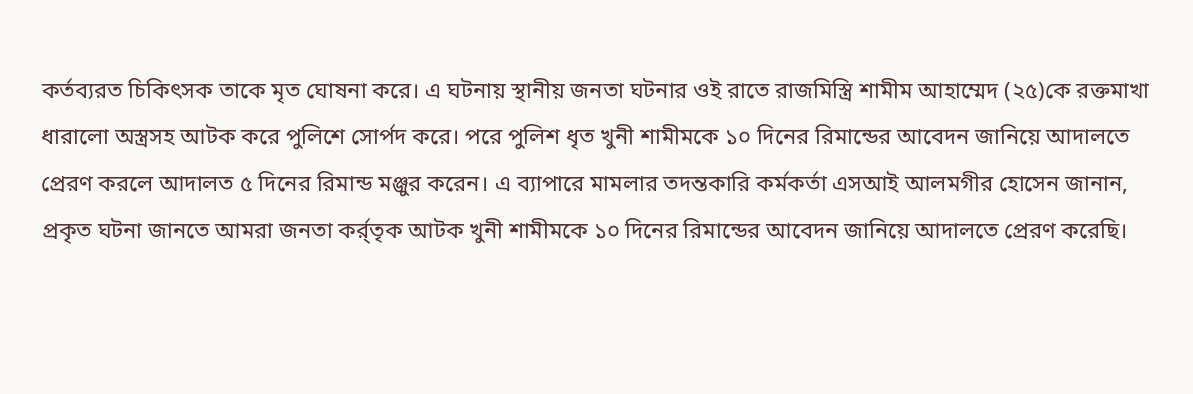কর্তব্যরত চিকিৎসক তাকে মৃত ঘোষনা করে। এ ঘটনায় স্থানীয় জনতা ঘটনার ওই রাতে রাজমিস্ত্রি শামীম আহাম্মেদ (২৫)কে রক্তমাখা ধারালো অস্ত্রসহ আটক করে পুলিশে সোর্পদ করে। পরে পুলিশ ধৃত খুনী শামীমকে ১০ দিনের রিমান্ডের আবেদন জানিয়ে আদালতে প্রেরণ করলে আদালত ৫ দিনের রিমান্ড মঞ্জুর করেন। এ ব্যাপারে মামলার তদন্তকারি কর্মকর্তা এসআই আলমগীর হোসেন জানান, প্রকৃত ঘটনা জানতে আমরা জনতা কর্র্তৃক আটক খুনী শামীমকে ১০ দিনের রিমান্ডের আবেদন জানিয়ে আদালতে প্রেরণ করেছি।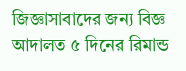জিজ্ঞাসাবাদের জন্য বিজ্ঞ আদালত ৫ দিনের রিমান্ড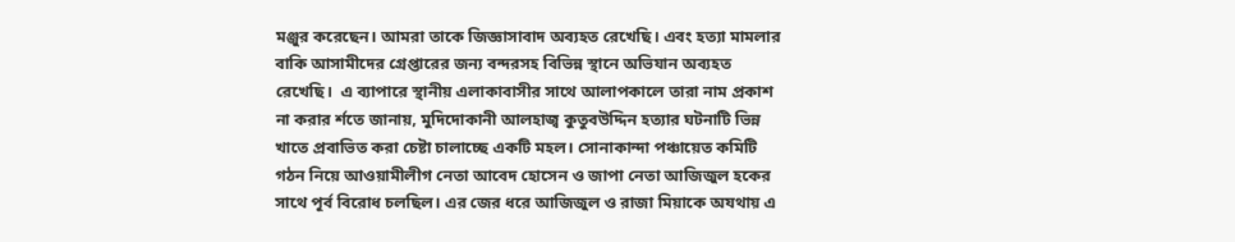মঞ্জুর করেছেন। আমরা তাকে জিজ্ঞাসাবাদ অব্যহত রেখেছি। এবং হত্যা মামলার বাকি আসামীদের গ্রেপ্তারের জন্য বন্দরসহ বিভিন্ন স্থানে অভিযান অব্যহত রেখেছি।  এ ব্যাপারে স্থানীয় এলাকাবাসীর সাথে আলাপকালে তারা নাম প্রকাশ না করার র্শতে জানায়, মুদিদোকানী আলহাজ্ব কুতুবউদ্দিন হত্যার ঘটনাটি ভিন্ন খাতে প্রবাভিত করা চেষ্টা চালাচ্ছে একটি মহল। সোনাকান্দা পঞ্চায়েত কমিটি গঠন নিয়ে আওয়ামীলীগ নেতা আবেদ হোসেন ও জাপা নেতা আজিজুল হকের সাথে পূর্ব বিরোধ চলছিল। এর জের ধরে আজিজুল ও রাজা মিয়াকে অযথায় এ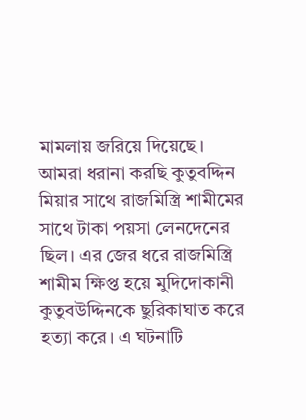মামলায় জরিয়ে দিয়েছে। আমরা ধরানা করছি কুতুবদ্দিন মিয়ার সাথে রাজমিস্ত্রি শামীমের সাথে টাকা পয়সা লেনদেনের ছিল। এর জের ধরে রাজমিস্ত্রি শামীম ক্ষিপ্ত হয়ে মুদিদোকানী কুতুবউদ্দিনকে ছুরিকাঘাত করে হত্যা করে। এ ঘটনাটি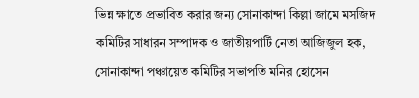ভিন্ন ক্ষাতে প্রভাবিত করার জন্য সোনাকান্দা কিল্লা জামে মসজিদ কমিটির সাধারন সম্পাদক ও জাতীয়পার্টি নেতা আজিজুল হক, সোনাকান্দা পঞ্চায়েত কমিটির সভাপতি মনির হোসেন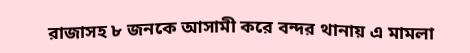রাজাসহ ৮ জনকে আসামী করে বন্দর থানায় এ মামলা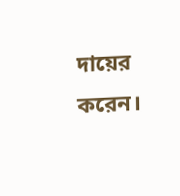দায়ের করেন।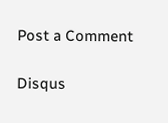Post a Comment

Disqus